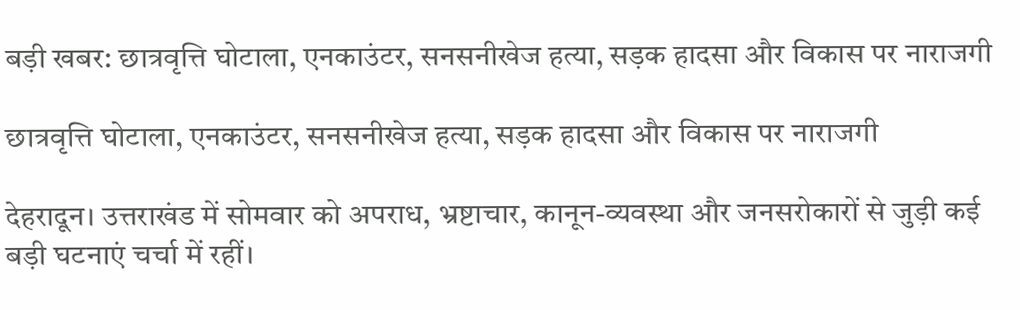बड़ी खबर: छात्रवृत्ति घोटाला, एनकाउंटर, सनसनीखेज हत्या, सड़क हादसा और विकास पर नाराजगी

छात्रवृत्ति घोटाला, एनकाउंटर, सनसनीखेज हत्या, सड़क हादसा और विकास पर नाराजगी

देहरादून। उत्तराखंड में सोमवार को अपराध, भ्रष्टाचार, कानून-व्यवस्था और जनसरोकारों से जुड़ी कई बड़ी घटनाएं चर्चा में रहीं।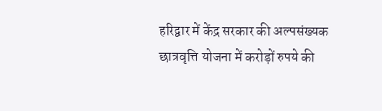हरिद्वार में केंद्र सरकार की अल्पसंख्यक छात्रवृत्ति योजना में करोड़ों रुपये की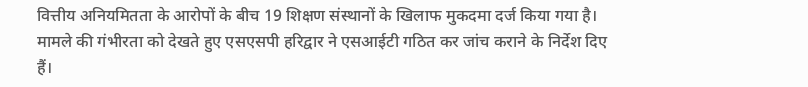वित्तीय अनियमितता के आरोपों के बीच 19 शिक्षण संस्थानों के खिलाफ मुकदमा दर्ज किया गया है। मामले की गंभीरता को देखते हुए एसएसपी हरिद्वार ने एसआईटी गठित कर जांच कराने के निर्देश दिए हैं।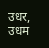उधर, उधम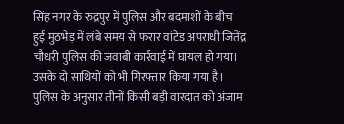सिंह नगर के रुद्रपुर में पुलिस और बदमाशों के बीच हुई मुठभेड़ में लंबे समय से फरार वांटेड अपराधी जितेंद्र चौधरी पुलिस की जवाबी कार्रवाई में घायल हो गया। उसके दो साथियों को भी गिरफ्तार किया गया है। पुलिस के अनुसार तीनों किसी बड़ी वारदात को अंजाम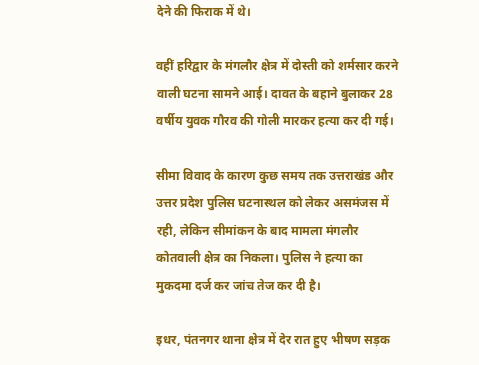देने की फिराक में थे।

वहीं हरिद्वार के मंगलौर क्षेत्र में दोस्ती को शर्मसार करने वाली घटना सामने आई। दावत के बहाने बुलाकर 28 वर्षीय युवक गौरव की गोली मारकर हत्या कर दी गई।

सीमा विवाद के कारण कुछ समय तक उत्तराखंड और उत्तर प्रदेश पुलिस घटनास्थल को लेकर असमंजस में रही, लेकिन सीमांकन के बाद मामला मंगलौर कोतवाली क्षेत्र का निकला। पुलिस ने हत्या का मुकदमा दर्ज कर जांच तेज कर दी है।

इधर, पंतनगर थाना क्षेत्र में देर रात हुए भीषण सड़क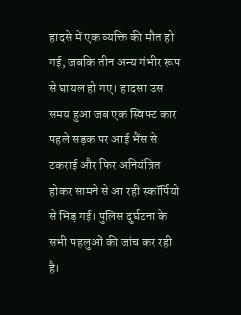हादसे में एक व्यक्ति की मौत हो गई, जबकि तीन अन्य गंभीर रूप से घायल हो गए। हादसा उस समय हुआ जब एक स्विफ्ट कार पहले सड़क पर आई भैंस से टकराई और फिर अनियंत्रित होकर सामने से आ रही स्कॉर्पियो से भिड़ गई। पुलिस दुर्घटना के सभी पहलुओं की जांच कर रही है।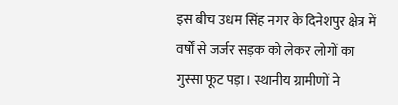इस बीच उधम सिंह नगर के दिनेशपुर क्षेत्र में वर्षों से जर्जर सड़क को लेकर लोगों का गुस्सा फूट पड़ा। स्थानीय ग्रामीणों ने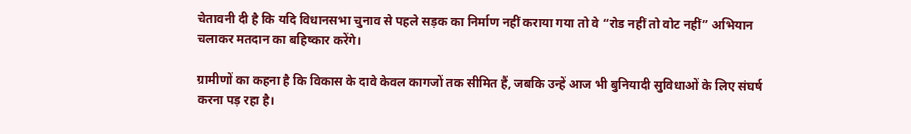चेतावनी दी है कि यदि विधानसभा चुनाव से पहले सड़क का निर्माण नहीं कराया गया तो वे “रोड नहीं तो वोट नहीं” अभियान चलाकर मतदान का बहिष्कार करेंगे।

ग्रामीणों का कहना है कि विकास के दावे केवल कागजों तक सीमित हैं, जबकि उन्हें आज भी बुनियादी सुविधाओं के लिए संघर्ष करना पड़ रहा है।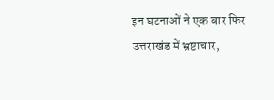इन घटनाओं ने एक बार फिर उत्तराखंड में भ्रष्टाचार,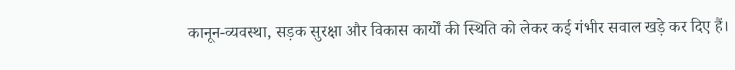कानून-व्यवस्था, सड़क सुरक्षा और विकास कार्यों की स्थिति को लेकर कई गंभीर सवाल खड़े कर दिए हैं।